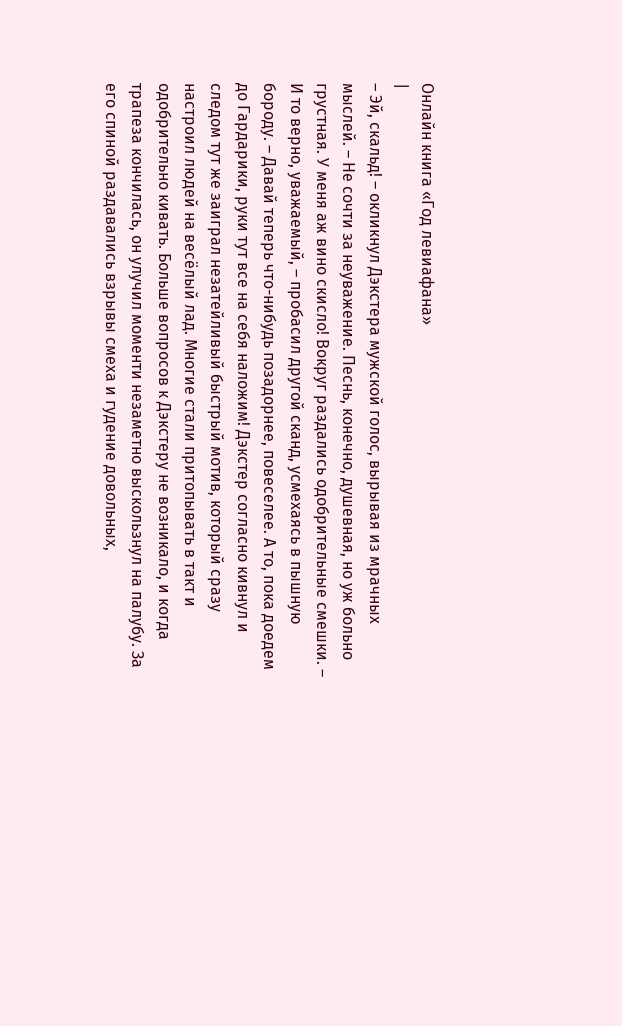Онлайн книга «Год левиафана»
|
– Эй, скальд! – окликнул Дэкстера мужской голос, вырывая из мрачных мыслей. – Не сочти за неуважение. Песнь, конечно, душевная, но уж больно грустная. У меня аж вино скисло! Вокруг раздались одобрительные смешки. – И то верно, уважаемый, – пробасил другой сканд, усмехаясь в пышную бороду. – Давай теперь что-нибудь позадорнее, повеселее. А то, пока доедем до Гардарики, руки тут все на себя наложим! Дэкстер согласно кивнул и следом тут же заиграл незатейливый быстрый мотив, который сразу настроил людей на весёлый лад. Многие стали притопывать в такт и одобрительно кивать. Больше вопросов к Дэкстеру не возникало, и когда трапеза кончилась, он улучил моменти незаметно выскользнул на палубу. За его спиной раздавались взрывы смеха и гудение довольных,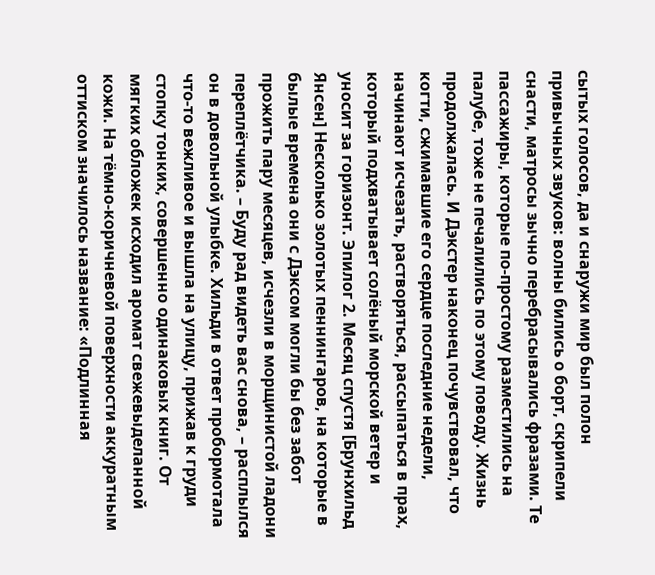сытых голосов, да и снаружи мир был полон привычных звуков: волны бились о борт, скрипели снасти, матросы зычно перебрасывались фразами. Те пассажиры, которые по-простому разместились на палубе, тоже не печалились по этому поводу. Жизнь продолжалась. И Дэкстер наконец почувствовал, что когти, сжимавшие его сердце последние недели, начинают исчезать, растворяться, рассыпаться в прах, который подхватывает солёный морской ветер и уносит за горизонт. Эпилог 2. Месяц спустя [Брунхильд Янсен] Несколько золотых пеннингаров, на которые в былые времена они с Дэксом могли бы без забот прожить пару месяцев, исчезли в морщинистой ладони переплётчика. – Буду рад видеть вас снова, – расплылся он в довольной улыбке. Хильди в ответ пробормотала что-то вежливое и вышла на улицу, прижав к груди стопку тонких, совершенно одинаковых книг. От мягких обложек исходил аромат свежевыделанной кожи. На тёмно-коричневой поверхности аккуратным оттиском значилось название: «Подлинная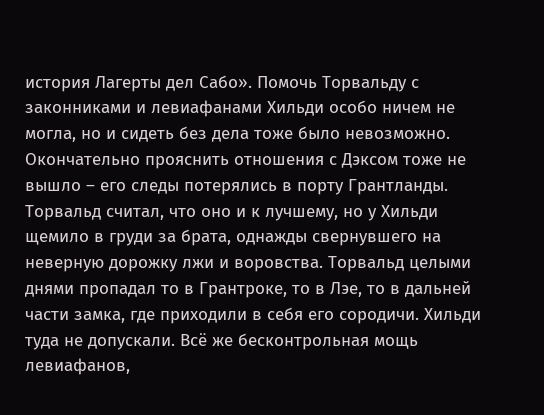история Лагерты дел Сабо». Помочь Торвальду с законниками и левиафанами Хильди особо ничем не могла, но и сидеть без дела тоже было невозможно. Окончательно прояснить отношения с Дэксом тоже не вышло – его следы потерялись в порту Грантланды. Торвальд считал, что оно и к лучшему, но у Хильди щемило в груди за брата, однажды свернувшего на неверную дорожку лжи и воровства. Торвальд целыми днями пропадал то в Грантроке, то в Лэе, то в дальней части замка, где приходили в себя его сородичи. Хильди туда не допускали. Всё же бесконтрольная мощь левиафанов,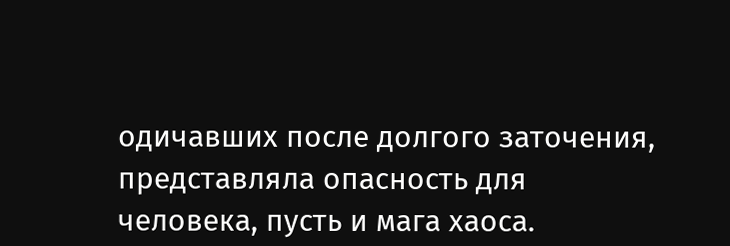одичавших после долгого заточения, представляла опасность для человека, пусть и мага хаоса.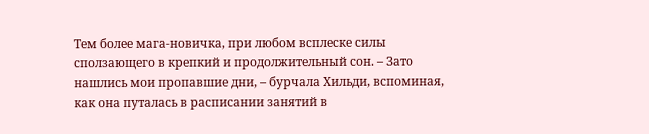Тем более мага-новичка, при любом всплеске силы сползающего в крепкий и продолжительный сон. – Зато нашлись мои пропавшие дни, – бурчала Хильди, вспоминая, как она путалась в расписании занятий в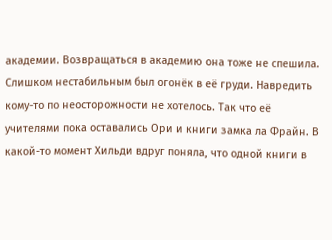академии. Возвращаться в академию она тоже не спешила. Слишком нестабильным был огонёк в её груди. Навредить кому-то по неосторожности не хотелось. Так что её учителями пока оставались Ори и книги замка ла Фрайн. В какой-то момент Хильди вдруг поняла, что одной книги в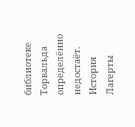библиотеке Торвальда определённо недостаёт. История Лагерты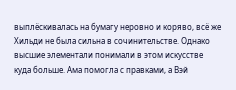выплёскивалась на бумагу неровно и коряво, всё же Хильди не была сильна в сочинительстве. Однако высшие элементали понимали в этом искусстве куда больше. Ама помогла с правками, а Вэй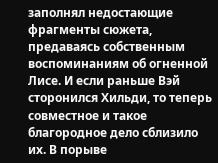заполнял недостающие фрагменты сюжета, предаваясь собственным воспоминаниям об огненной Лисе. И если раньше Вэй сторонился Хильди, то теперь совместное и такое благородное дело сблизило их. В порыве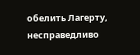обелить Лагерту, несправедливо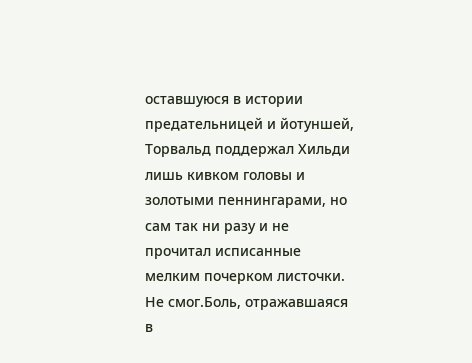оставшуюся в истории предательницей и йотуншей, Торвальд поддержал Хильди лишь кивком головы и золотыми пеннингарами, но сам так ни разу и не прочитал исписанные мелким почерком листочки. Не смог.Боль, отражавшаяся в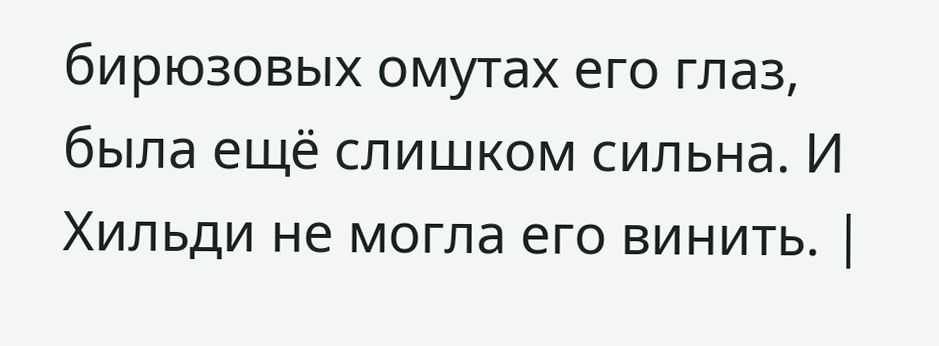бирюзовых омутах его глаз, была ещё слишком сильна. И Хильди не могла его винить. |